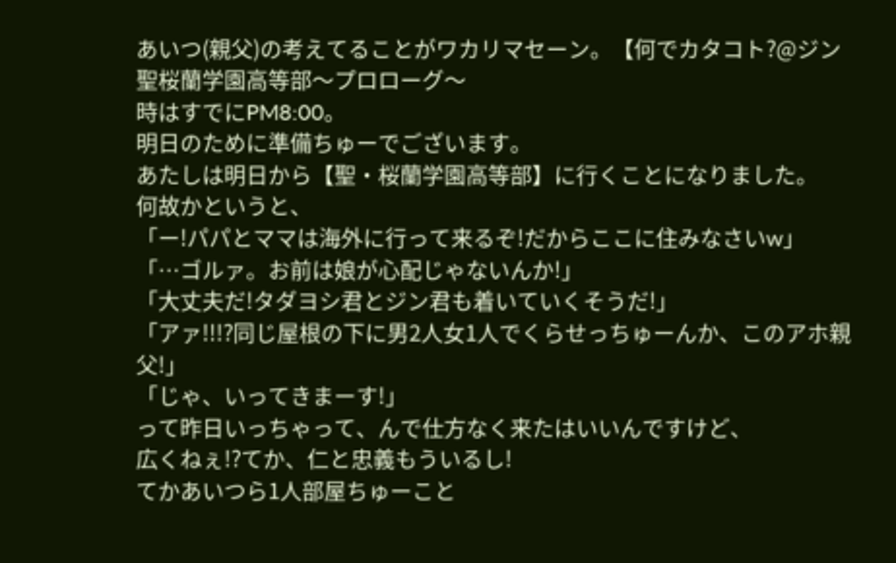あいつ(親父)の考えてることがワカリマセーン。【何でカタコト?@ジン
聖桜蘭学園高等部〜プロローグ〜
時はすでにPM8:00。
明日のために準備ちゅーでございます。
あたしは明日から【聖・桜蘭学園高等部】に行くことになりました。
何故かというと、
「ー!パパとママは海外に行って来るぞ!だからここに住みなさいw」
「…ゴルァ。お前は娘が心配じゃないんか!」
「大丈夫だ!タダヨシ君とジン君も着いていくそうだ!」
「アァ!!!?同じ屋根の下に男2人女1人でくらせっちゅーんか、このアホ親父!」
「じゃ、いってきまーす!」
って昨日いっちゃって、んで仕方なく来たはいいんですけど、
広くねぇ!?てか、仁と忠義もういるし!
てかあいつら1人部屋ちゅーこと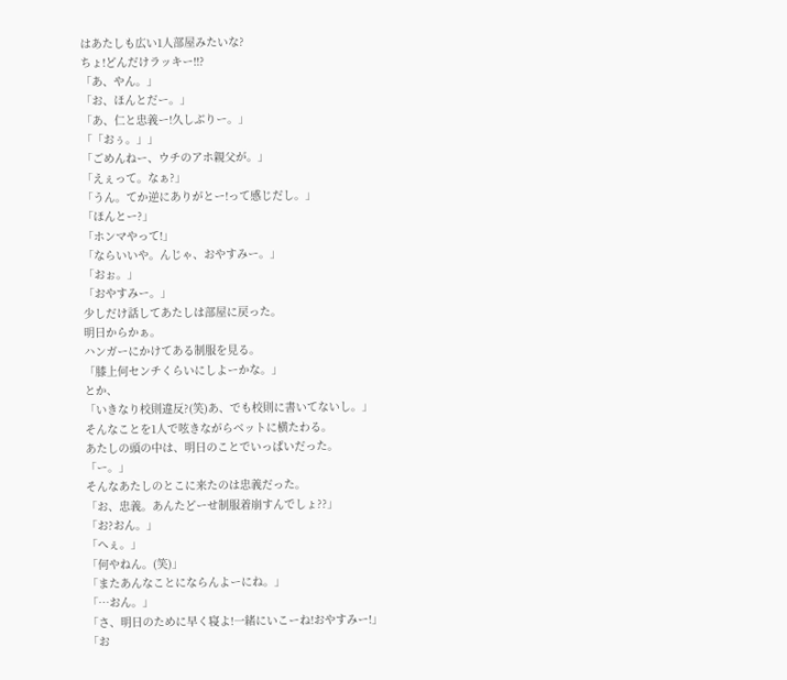はあたしも広い1人部屋みたいな?
ちょ!どんだけラッキー!!?
「あ、やん。」
「お、ほんとだー。」
「あ、仁と忠義ー!久しぶりー。」
「「おぅ。」」
「ごめんねー、ウチのアホ親父が。」
「えぇって。なぁ?」
「うん。てか逆にありがとー!って感じだし。」
「ほんとー?」
「ホンマやって!」
「ならいいや。んじゃ、おやすみー。」
「おぉ。」
「おやすみー。」
少しだけ話してあたしは部屋に戻った。
明日からかぁ。
ハンガーにかけてある制服を見る。
「膝上何センチくらいにしよーかな。」
とか、
「いきなり校則違反?(笑)あ、でも校則に書いてないし。」
そんなことを1人で呟きながらベットに横たわる。
あたしの頭の中は、明日のことでいっぱいだった。
「ー。」
そんなあたしのとこに来たのは忠義だった。
「お、忠義。あんたどーせ制服着崩すんでしょ??」
「お?おん。」
「へぇ。」
「何やねん。(笑)」
「またあんなことにならんよーにね。」
「…おん。」
「さ、明日のために早く寝よ!一緒にいこーね!おやすみー!」
「お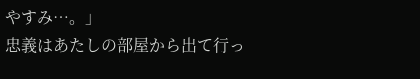やすみ…。」
忠義はあたしの部屋から出て行っ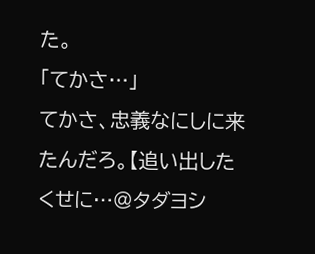た。
「てかさ…」
てかさ、忠義なにしに来たんだろ。【追い出したくせに…@タダヨシ